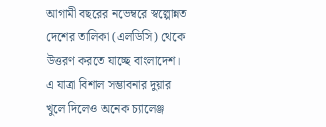আগামী বছরের নভেম্বরে স্বল্পোন্নত দেশের তালিকা (এলডিসি) থেকে উত্তরণ করতে যাচ্ছে বাংলাদেশ। এ যাত্রা বিশাল সম্ভাবনার দুয়ার খুলে দিলেও অনেক চ্যালেঞ্জ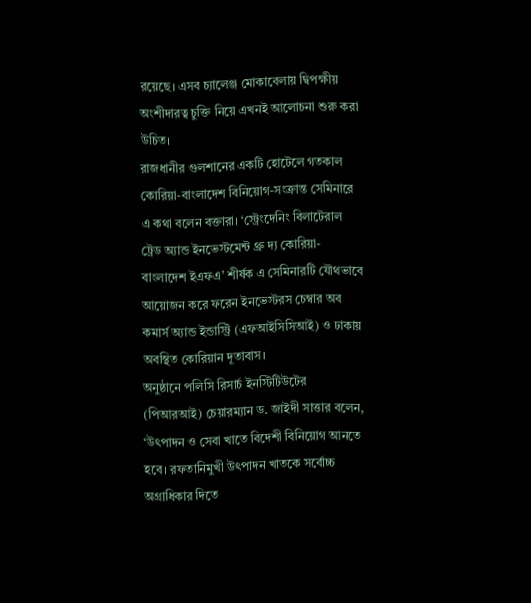রয়েছে। এসব চ্যালেঞ্জ মোকাবেলায় দ্বিপক্ষীয় অংশীদারত্ব চুক্তি নিয়ে এখনই আলোচনা শুরু করা উচিত।
রাজধানীর গুলশানের একটি হোটেলে গতকাল কোরিয়া-বাংলাদেশ বিনিয়োগ-সংক্রান্ত সেমিনারে এ কথা বলেন বক্তারা। ‘স্ট্রেংদেনিং বিলাটেরাল ট্রেড অ্যান্ড ইনভেস্টমেন্ট থ্রু দ্য কোরিয়া-বাংলাদেশ ইএফএ’ শীর্ষক এ সেমিনারটি যৌথভাবে আয়োজন করে ফরেন ইনভেস্টরস চেম্বার অব কমার্স অ্যান্ড ইন্ডাস্ট্রি (এফআইসিসিআই) ও ঢাকায় অবস্থিত কোরিয়ান দূতাবাস।
অনুষ্ঠানে পলিসি রিসার্চ ইনস্টিটিউটের (পিআরআই) চেয়ারম্যান ড. জাইদী সাত্তার বলেন, ‘উৎপাদন ও সেবা খাতে বিদেশী বিনিয়োগ আনতে হবে। রফতানিমুখী উৎপাদন খাতকে সর্বোচ্চ অগ্রাধিকার দিতে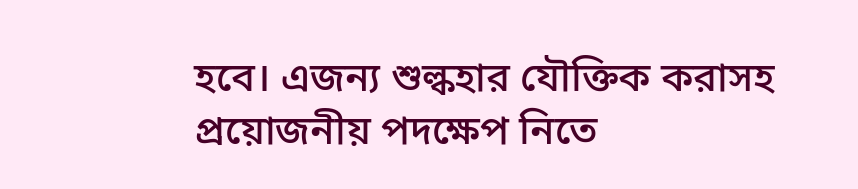হবে। এজন্য শুল্কহার যৌক্তিক করাসহ প্রয়োজনীয় পদক্ষেপ নিতে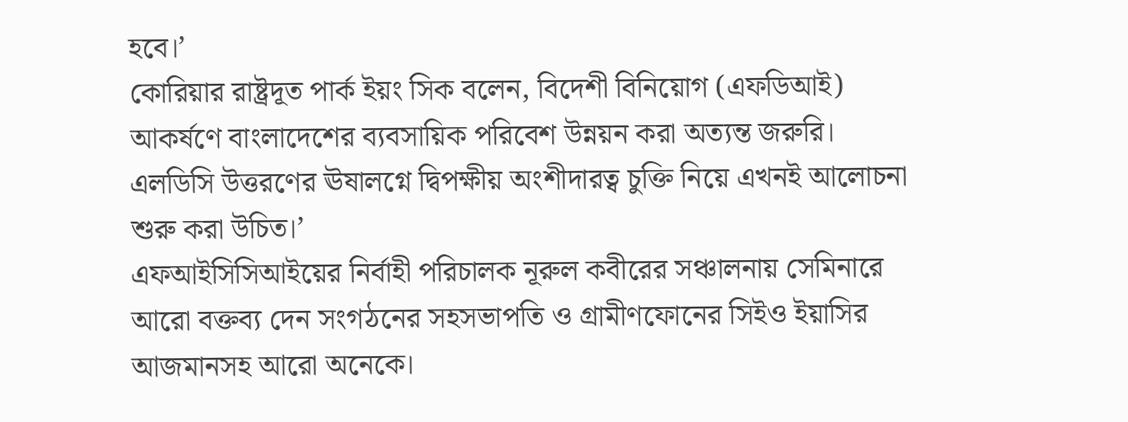হবে।’
কোরিয়ার রাষ্ট্রদূত পার্ক ইয়ং সিক বলেন, বিদেশী বিনিয়োগ (এফডিআই) আকর্ষণে বাংলাদেশের ব্যবসায়িক পরিবেশ উন্নয়ন করা অত্যন্ত জরুরি। এলডিসি উত্তরণের ঊষালগ্নে দ্বিপক্ষীয় অংশীদারত্ব চুক্তি নিয়ে এখনই আলোচনা শুরু করা উচিত।’
এফআইসিসিআইয়ের নির্বাহী পরিচালক নূরুল কবীরের সঞ্চালনায় সেমিনারে আরো বক্তব্য দেন সংগঠনের সহসভাপতি ও গ্রামীণফোনের সিইও ইয়াসির আজমানসহ আরো অনেকে।